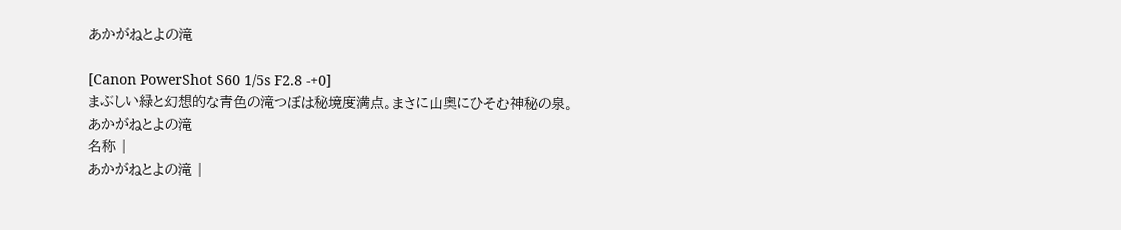あかがねとよの滝

[Canon PowerShot S60 1/5s F2.8 -+0]
まぶしい緑と幻想的な青色の滝つぼは秘境度満点。まさに山奥にひそむ神秘の泉。
あかがねとよの滝
名称 |
あかがねとよの滝 |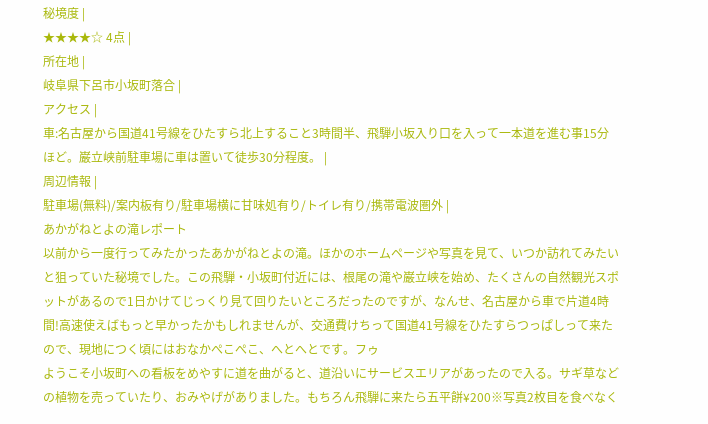秘境度 |
★★★★☆ 4点 |
所在地 |
岐阜県下呂市小坂町落合 |
アクセス |
車:名古屋から国道41号線をひたすら北上すること3時間半、飛騨小坂入り口を入って一本道を進む事15分ほど。巌立峡前駐車場に車は置いて徒歩30分程度。 |
周辺情報 |
駐車場(無料)/案内板有り/駐車場横に甘味処有り/トイレ有り/携帯電波圏外 |
あかがねとよの滝レポート
以前から一度行ってみたかったあかがねとよの滝。ほかのホームページや写真を見て、いつか訪れてみたいと狙っていた秘境でした。この飛騨・小坂町付近には、根尾の滝や巌立峡を始め、たくさんの自然観光スポットがあるので1日かけてじっくり見て回りたいところだったのですが、なんせ、名古屋から車で片道4時間!高速使えばもっと早かったかもしれませんが、交通費けちって国道41号線をひたすらつっぱしって来たので、現地につく頃にはおなかぺこぺこ、へとへとです。フゥ
ようこそ小坂町への看板をめやすに道を曲がると、道沿いにサービスエリアがあったので入る。サギ草などの植物を売っていたり、おみやげがありました。もちろん飛騨に来たら五平餅¥200※写真2枚目を食べなく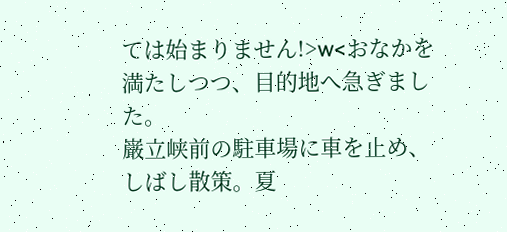ては始まりません!>w<おなかを満たしつつ、目的地へ急ぎました。
巌立峡前の駐車場に車を止め、しばし散策。夏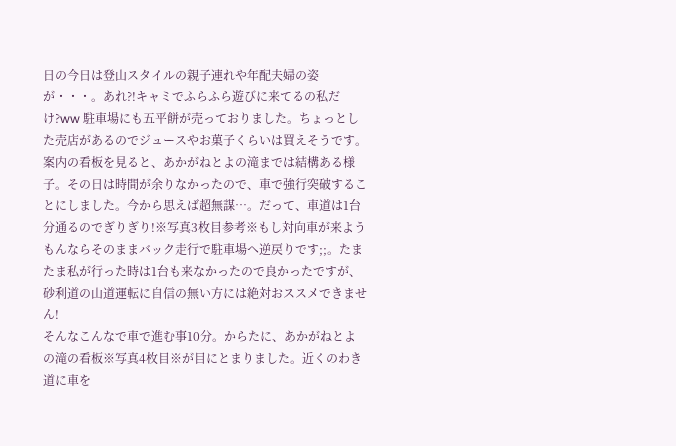日の今日は登山スタイルの親子連れや年配夫婦の姿が・・・。あれ?!キャミでふらふら遊びに来てるの私だけ?ww 駐車場にも五平餅が売っておりました。ちょっとした売店があるのでジュースやお菓子くらいは買えそうです。案内の看板を見ると、あかがねとよの滝までは結構ある様子。その日は時間が余りなかったので、車で強行突破することにしました。今から思えば超無謀…。だって、車道は1台分通るのでぎりぎり!※写真3枚目参考※もし対向車が来ようもんならそのままバック走行で駐車場へ逆戻りです;;。たまたま私が行った時は1台も来なかったので良かったですが、砂利道の山道運転に自信の無い方には絶対おススメできません!
そんなこんなで車で進む事10分。からたに、あかがねとよの滝の看板※写真4枚目※が目にとまりました。近くのわき道に車を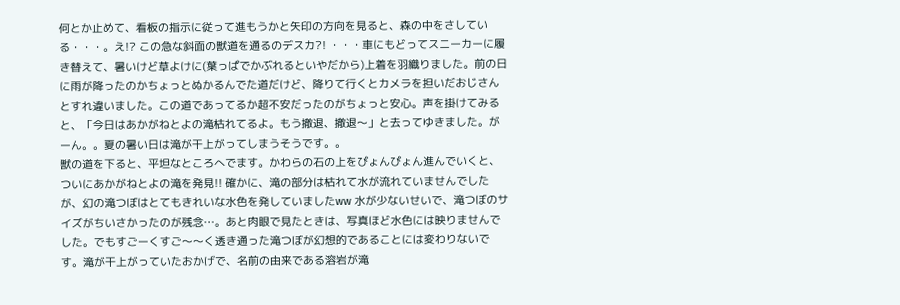何とか止めて、看板の指示に従って進もうかと矢印の方向を見ると、森の中をさしている・・・。え!? この急な斜面の獣道を通るのデスカ?! ・・・車にもどってスニーカーに履き替えて、暑いけど草よけに(葉っぱでかぶれるといやだから)上着を羽織りました。前の日に雨が降ったのかちょっとぬかるんでた道だけど、降りて行くとカメラを担いだおじさんとすれ違いました。この道であってるか超不安だったのがちょっと安心。声を掛けてみると、「今日はあかがねとよの滝枯れてるよ。もう撤退、撤退〜」と去ってゆきました。がーん。。夏の暑い日は滝が干上がってしまうそうです。。
獣の道を下ると、平坦なところへでます。かわらの石の上をぴょんぴょん進んでいくと、ついにあかがねとよの滝を発見!! 確かに、滝の部分は枯れて水が流れていませんでしたが、幻の滝つぼはとてもきれいな水色を発していましたww 水が少ないせいで、滝つぼのサイズがちいさかったのが残念…。あと肉眼で見たときは、写真ほど水色には映りませんでした。でもすごーくすご〜〜く透き通った滝つぼが幻想的であることには変わりないです。滝が干上がっていたおかげで、名前の由来である溶岩が滝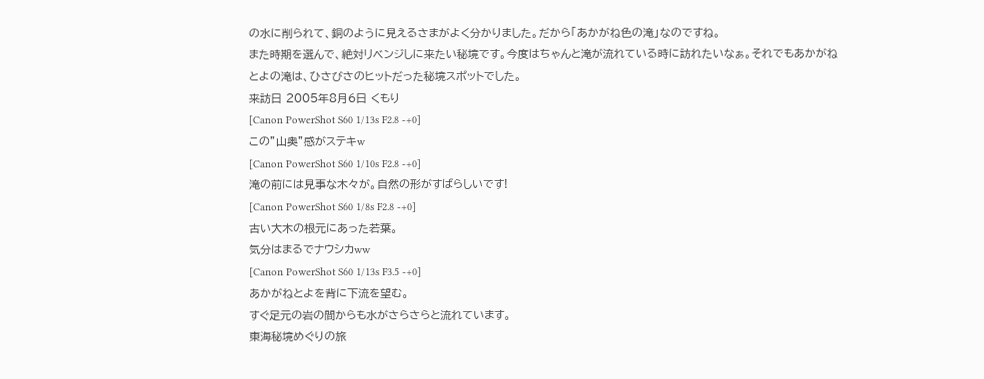の水に削られて、銅のように見えるさまがよく分かりました。だから「あかがね色の滝」なのですね。
また時期を選んで、絶対リベンジしに来たい秘境です。今度はちゃんと滝が流れている時に訪れたいなぁ。それでもあかがねとよの滝は、ひさびさのヒットだった秘境スポットでした。
来訪日 2005年8月6日 くもり
[Canon PowerShot S60 1/13s F2.8 -+0]
この”山奥”感がステキw
[Canon PowerShot S60 1/10s F2.8 -+0]
滝の前には見事な木々が。自然の形がすばらしいです!
[Canon PowerShot S60 1/8s F2.8 -+0]
古い大木の根元にあった若葉。
気分はまるでナウシカww
[Canon PowerShot S60 1/13s F3.5 -+0]
あかがねとよを背に下流を望む。
すぐ足元の岩の間からも水がさらさらと流れています。
東海秘境めぐりの旅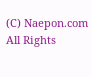(C) Naepon.com All Rights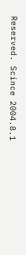Reserved. Scince 2004.8.1